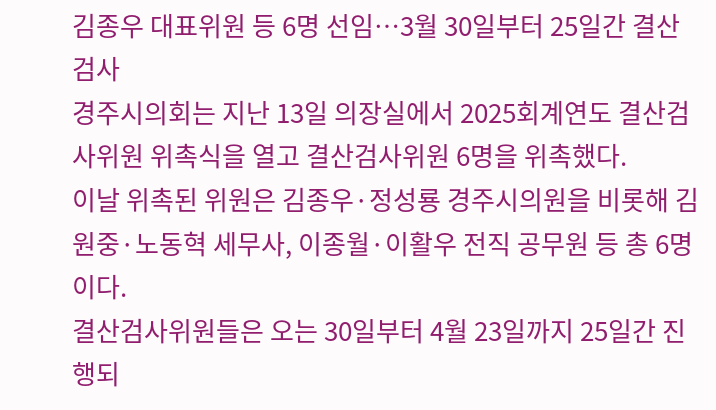김종우 대표위원 등 6명 선임…3월 30일부터 25일간 결산검사
경주시의회는 지난 13일 의장실에서 2025회계연도 결산검사위원 위촉식을 열고 결산검사위원 6명을 위촉했다.
이날 위촉된 위원은 김종우·정성룡 경주시의원을 비롯해 김원중·노동혁 세무사, 이종월·이활우 전직 공무원 등 총 6명이다.
결산검사위원들은 오는 30일부터 4월 23일까지 25일간 진행되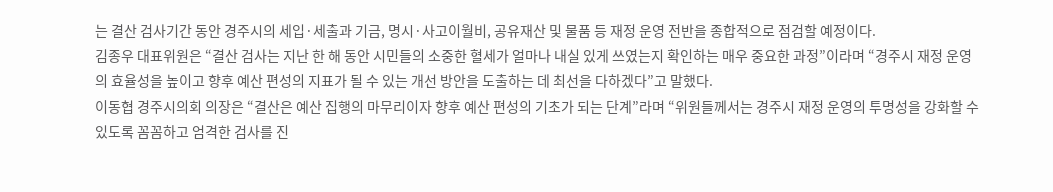는 결산 검사기간 동안 경주시의 세입·세출과 기금, 명시·사고이월비, 공유재산 및 물품 등 재정 운영 전반을 종합적으로 점검할 예정이다.
김종우 대표위원은 “결산 검사는 지난 한 해 동안 시민들의 소중한 혈세가 얼마나 내실 있게 쓰였는지 확인하는 매우 중요한 과정”이라며 “경주시 재정 운영의 효율성을 높이고 향후 예산 편성의 지표가 될 수 있는 개선 방안을 도출하는 데 최선을 다하겠다”고 말했다.
이동협 경주시의회 의장은 “결산은 예산 집행의 마무리이자 향후 예산 편성의 기초가 되는 단계”라며 “위원들께서는 경주시 재정 운영의 투명성을 강화할 수 있도록 꼼꼼하고 엄격한 검사를 진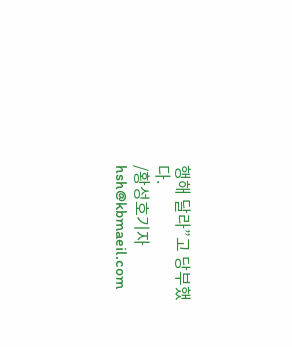행해 달라”고 당부했다.
/황성호기자 hsh@kbmaeil.com